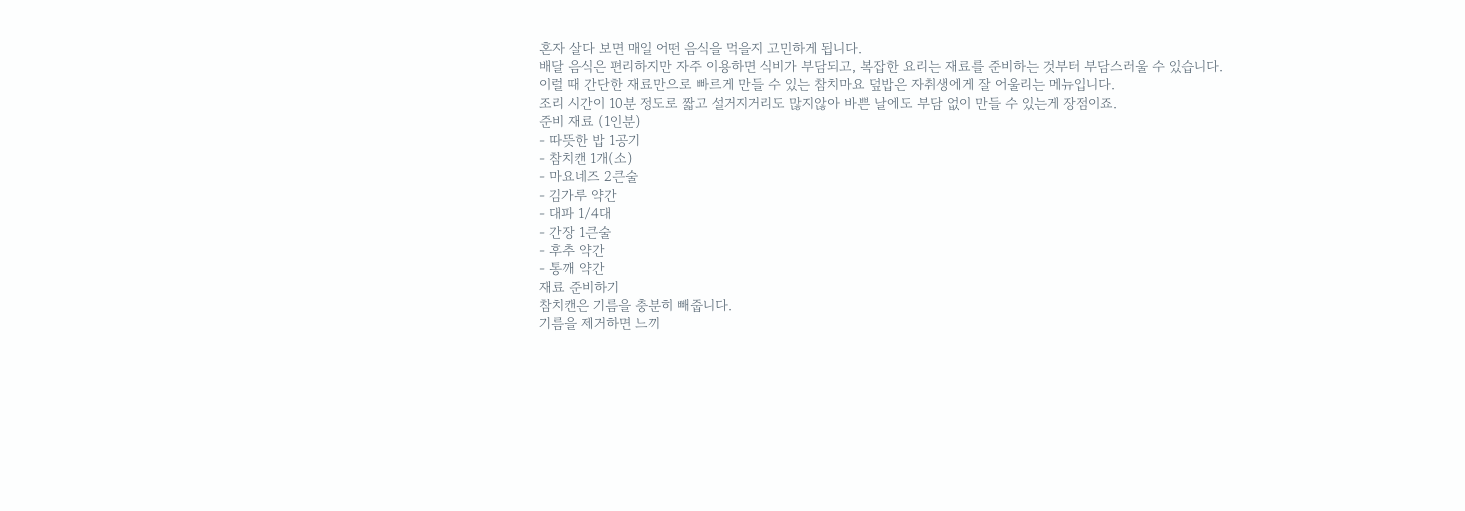혼자 살다 보면 매일 어떤 음식을 먹을지 고민하게 됩니다.
배달 음식은 편리하지만 자주 이용하면 식비가 부담되고, 복잡한 요리는 재료를 준비하는 것부터 부담스러울 수 있습니다.
이럴 때 간단한 재료만으로 빠르게 만들 수 있는 참치마요 덮밥은 자취생에게 잘 어울리는 메뉴입니다.
조리 시간이 10분 정도로 짧고 설거지거리도 많지않아 바쁜 날에도 부담 없이 만들 수 있는게 장점이죠.
준비 재료 (1인분)
- 따뜻한 밥 1공기
- 참치캔 1개(소)
- 마요네즈 2큰술
- 김가루 약간
- 대파 1/4대
- 간장 1큰술
- 후추 약간
- 통깨 약간
재료 준비하기
참치캔은 기름을 충분히 빼줍니다.
기름을 제거하면 느끼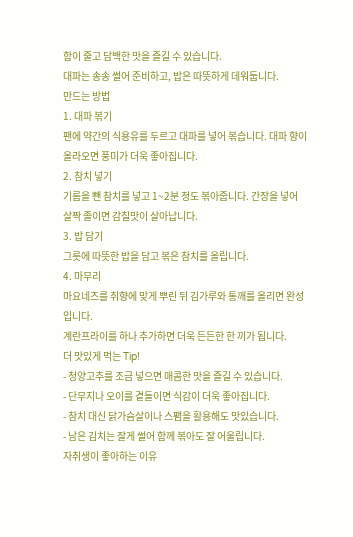함이 줄고 담백한 맛을 즐길 수 있습니다.
대파는 송송 썰어 준비하고, 밥은 따뜻하게 데워둡니다.
만드는 방법
1. 대파 볶기
팬에 약간의 식용유를 두르고 대파를 넣어 볶습니다. 대파 향이 올라오면 풍미가 더욱 좋아집니다.
2. 참치 넣기
기름을 뺀 참치를 넣고 1~2분 정도 볶아줍니다. 간장을 넣어 살짝 졸이면 감칠맛이 살아납니다.
3. 밥 담기
그릇에 따뜻한 밥을 담고 볶은 참치를 올립니다.
4. 마무리
마요네즈를 취향에 맞게 뿌린 뒤 김가루와 통깨를 올리면 완성입니다.
계란프라이를 하나 추가하면 더욱 든든한 한 끼가 됩니다.
더 맛있게 먹는 Tip!
- 청양고추를 조금 넣으면 매콤한 맛을 즐길 수 있습니다.
- 단무지나 오이를 곁들이면 식감이 더욱 좋아집니다.
- 참치 대신 닭가슴살이나 스팸을 활용해도 맛있습니다.
- 남은 김치는 잘게 썰어 함께 볶아도 잘 어울립니다.
자취생이 좋아하는 이유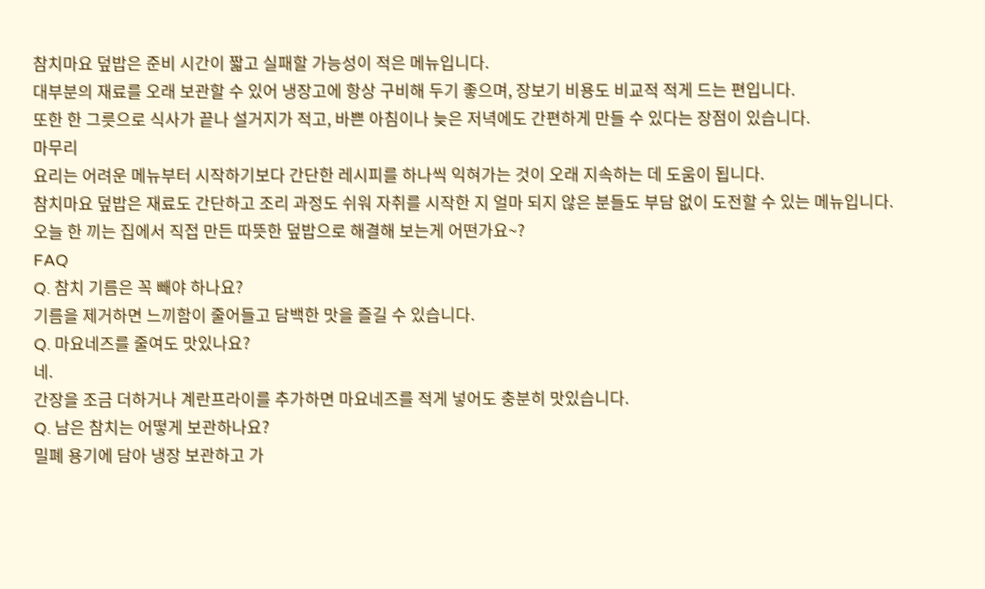참치마요 덮밥은 준비 시간이 짧고 실패할 가능성이 적은 메뉴입니다.
대부분의 재료를 오래 보관할 수 있어 냉장고에 항상 구비해 두기 좋으며, 장보기 비용도 비교적 적게 드는 편입니다.
또한 한 그릇으로 식사가 끝나 설거지가 적고, 바쁜 아침이나 늦은 저녁에도 간편하게 만들 수 있다는 장점이 있습니다.
마무리
요리는 어려운 메뉴부터 시작하기보다 간단한 레시피를 하나씩 익혀가는 것이 오래 지속하는 데 도움이 됩니다.
참치마요 덮밥은 재료도 간단하고 조리 과정도 쉬워 자취를 시작한 지 얼마 되지 않은 분들도 부담 없이 도전할 수 있는 메뉴입니다.
오늘 한 끼는 집에서 직접 만든 따뜻한 덮밥으로 해결해 보는게 어떤가요~?
FAQ
Q. 참치 기름은 꼭 빼야 하나요?
기름을 제거하면 느끼함이 줄어들고 담백한 맛을 즐길 수 있습니다.
Q. 마요네즈를 줄여도 맛있나요?
네.
간장을 조금 더하거나 계란프라이를 추가하면 마요네즈를 적게 넣어도 충분히 맛있습니다.
Q. 남은 참치는 어떻게 보관하나요?
밀폐 용기에 담아 냉장 보관하고 가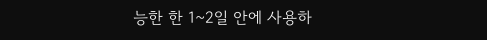능한 한 1~2일 안에 사용하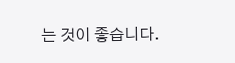는 것이 좋습니다.